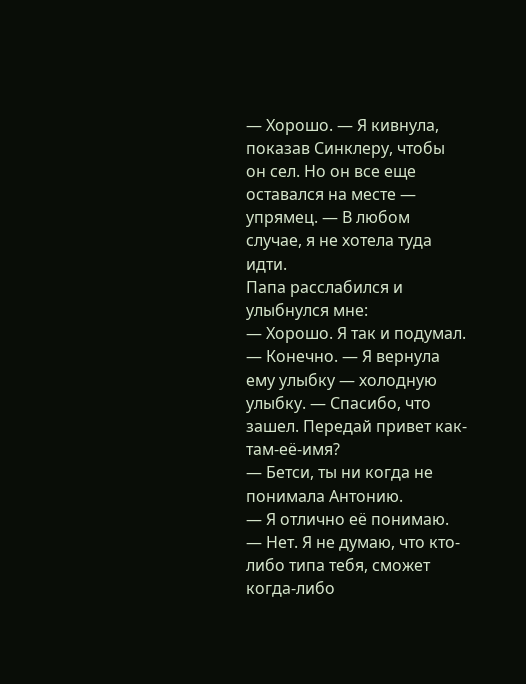— Хорошо. — Я кивнула, показав Синклеру, чтобы он сел. Но он все еще оставался на месте — упрямец. — В любом случае, я не хотела туда идти.
Папа расслабился и улыбнулся мне:
— Хорошо. Я так и подумал.
— Конечно. — Я вернула ему улыбку — холодную улыбку. — Спасибо, что зашел. Передай привет как-там-её-имя?
— Бетси, ты ни когда не понимала Антонию.
— Я отлично её понимаю.
— Нет. Я не думаю, что кто-либо типа тебя, сможет когда-либо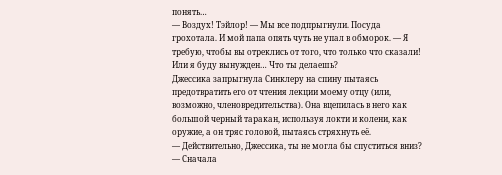понять…
— Воздух! Тэйлор! — Мы все подпрыгнули. Посуда грохотала. И мой папа опять чуть не упал в обморок. — Я требую, чтобы вы отреклись от того, что только что сказали! Или я буду вынужден… Что ты делаешь?
Джессика запрыгнула Синклеру на спину пытаясь предотвратить его от чтения лекции моему отцу (или, возможно, членовредительства). Она вцепилась в него как большой черный таракан, используя локти и колени, как оружие, а он тряс головой, пытаясь стряхнуть её.
— Действительно, Джессика, ты не могла бы спуститься вниз?
— Сначала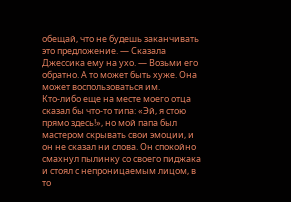обещай, что не будешь заканчивать это предложение. — Сказала Джессика ему на ухо. — Возьми его обратно. А то может быть хуже. Она может воспользоваться им.
Кто-либо еще на месте моего отца сказал бы что-то типа: «Эй, я стою прямо здесь!», но мой папа был мастером скрывать свои эмоции, и он не сказал ни слова. Он спокойно смахнул пылинку со своего пиджака и стоял с непроницаемым лицом, в то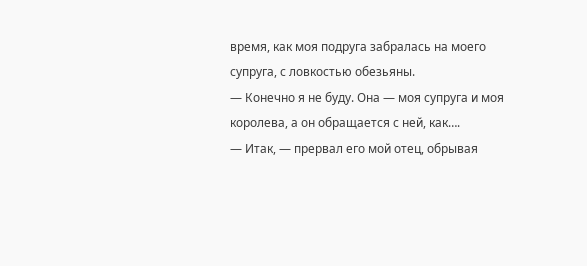время, как моя подруга забралась на моего супруга, с ловкостью обезьяны.
— Конечно я не буду. Она — моя супруга и моя королева, а он обращается с ней, как….
— Итак, — прервал его мой отец, обрывая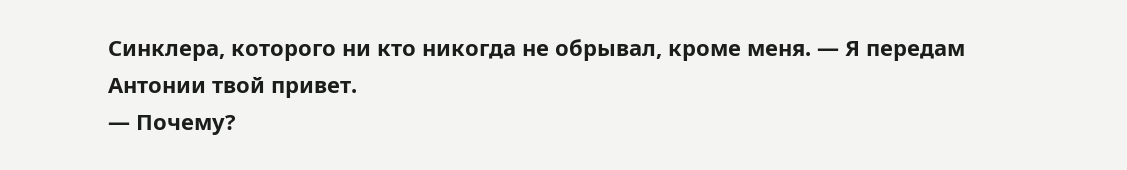Синклера, которого ни кто никогда не обрывал, кроме меня. — Я передам Антонии твой привет.
— Почему?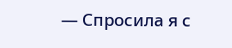— Спросила я с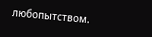любопытством.